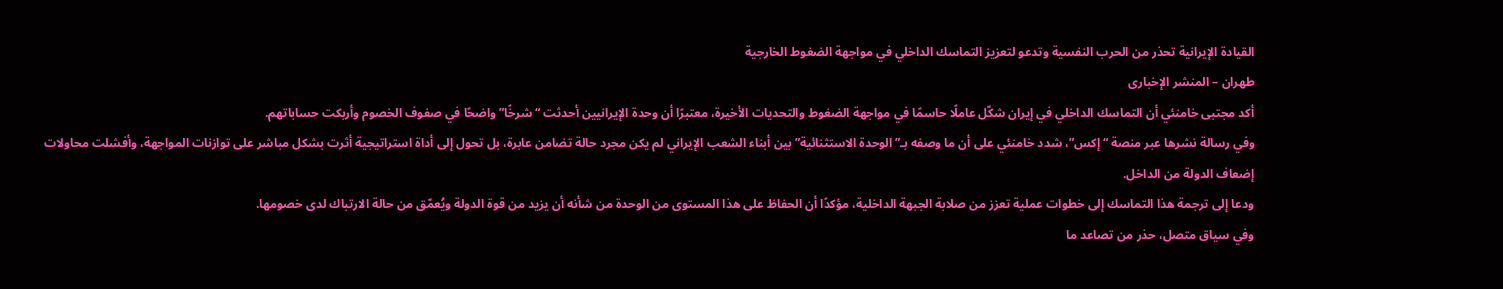القيادة الإيرانية تحذر من الحرب النفسية وتدعو لتعزيز التماسك الداخلي في مواجهة الضغوط الخارجية
طهران – المنشر الإخبارى
أكد مجتبى خامنئي أن التماسك الداخلي في إيران شكّل عاملًا حاسمًا في مواجهة الضغوط والتحديات الأخيرة، معتبرًا أن وحدة الإيرانيين أحدثت “شرخًا” واضحًا في صفوف الخصوم وأربكت حساباتهم.
وفي رسالة نشرها عبر منصة “إكس”، شدد خامنئي على أن ما وصفه بـ”الوحدة الاستثنائية” بين أبناء الشعب الإيراني لم يكن مجرد حالة تضامن عابرة، بل تحول إلى أداة استراتيجية أثرت بشكل مباشر على توازنات المواجهة، وأفشلت محاولات إضعاف الدولة من الداخل.
ودعا إلى ترجمة هذا التماسك إلى خطوات عملية تعزز من صلابة الجبهة الداخلية، مؤكدًا أن الحفاظ على هذا المستوى من الوحدة من شأنه أن يزيد من قوة الدولة ويُعمّق من حالة الارتباك لدى خصومها.
وفي سياق متصل، حذر من تصاعد ما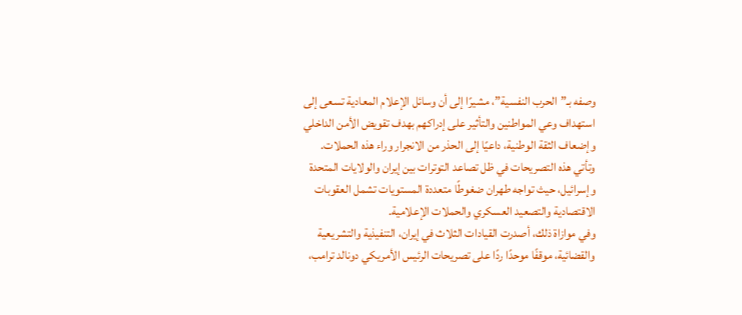وصفه بـ”الحرب النفسية”، مشيرًا إلى أن وسائل الإعلام المعادية تسعى إلى استهداف وعي المواطنين والتأثير على إدراكهم بهدف تقويض الأمن الداخلي وإضعاف الثقة الوطنية، داعيًا إلى الحذر من الانجرار وراء هذه الحملات.
وتأتي هذه التصريحات في ظل تصاعد التوترات بين إيران والولايات المتحدة وإسرائيل، حيث تواجه طهران ضغوطًا متعددة المستويات تشمل العقوبات الاقتصادية والتصعيد العسكري والحملات الإعلامية.
وفي موازاة ذلك، أصدرت القيادات الثلاث في إيران، التنفيذية والتشريعية والقضائية، موقفًا موحدًا ردًا على تصريحات الرئيس الأمريكي دونالد ترامب،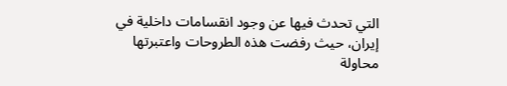التي تحدث فيها عن وجود انقسامات داخلية في إيران، حيث رفضت هذه الطروحات واعتبرتها محاولة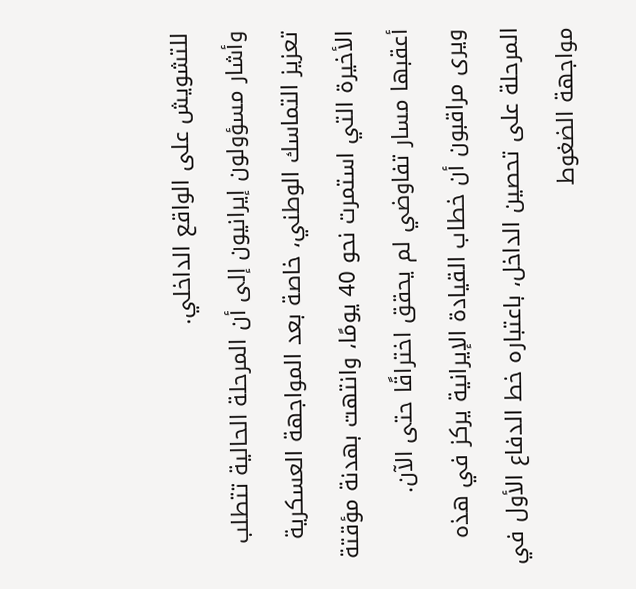للتشويش على الواقع الداخلي.
وأشار مسؤولون إيرانيون إلى أن المرحلة الحالية تتطلب تعزيز التماسك الوطني، خاصة بعد المواجهة العسكرية الأخيرة التي استمرت نحو 40 يومًا، وانتهت بهدنة مؤقتة أعقبها مسار تفاوضي لم يحقق اختراقًا حتى الآن.
ويرى مراقبون أن خطاب القيادة الإيرانية يركز في هذه المرحلة على تحصين الداخل، باعتباره خط الدفاع الأول في مواجهة الضغوط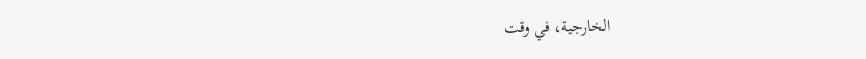الخارجية، في وقت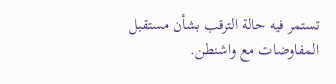تستمر فيه حالة الترقب بشأن مستقبل المفاوضات مع واشنطن.